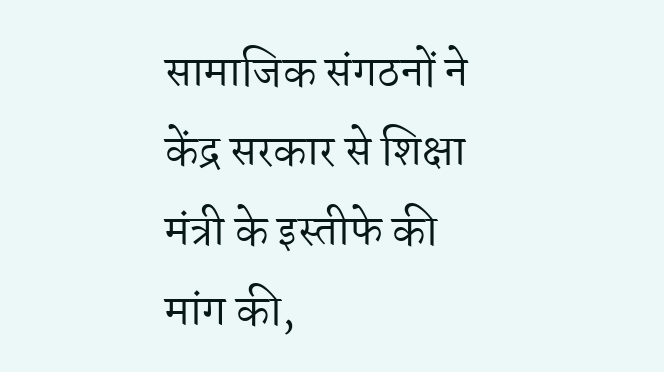सामाजिक संगठनों ने केंद्र सरकार से शिक्षा मंत्री के इस्तीफे की मांग की,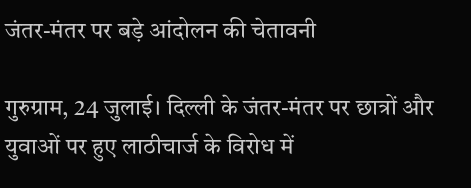जंतर-मंतर पर बड़े आंदोलन की चेतावनी

गुरुग्राम, 24 जुलाई। दिल्ली के जंतर-मंतर पर छात्रों और युवाओं पर हुए लाठीचार्ज के विरोध में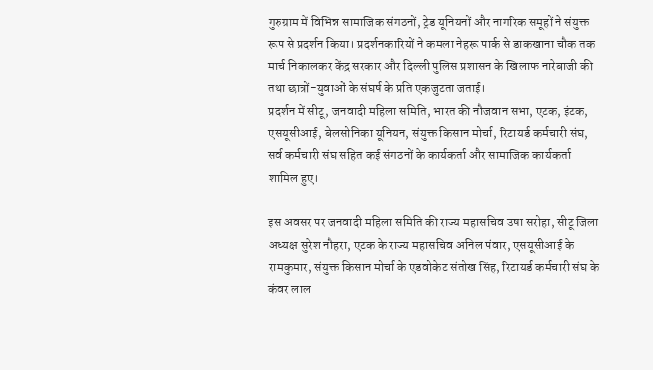गुरुग्राम में विभिन्न सामाजिक संगठनों, ट्रेड यूनियनों और नागरिक समूहों ने संयुक्त रूप से प्रदर्शन किया। प्रदर्शनकारियों ने कमला नेहरू पार्क से डाकखाना चौक तक मार्च निकालकर केंद्र सरकार और दिल्ली पुलिस प्रशासन के खिलाफ नारेबाजी की तथा छात्रों-युवाओं के संघर्ष के प्रति एकजुटता जताई।
प्रदर्शन में सीटू, जनवादी महिला समिति, भारत की नौजवान सभा, एटक, इंटक, एसयूसीआई, बेलसोनिका यूनियन, संयुक्त किसान मोर्चा, रिटायर्ड कर्मचारी संघ, सर्व कर्मचारी संघ सहित कई संगठनों के कार्यकर्ता और सामाजिक कार्यकर्ता शामिल हुए।

इस अवसर पर जनवादी महिला समिति की राज्य महासचिव उषा सरोहा, सीटू जिला अध्यक्ष सुरेश नौहरा, एटक के राज्य महासचिव अनिल पंवार, एसयूसीआई के रामकुमार, संयुक्त किसान मोर्चा के एडवोकेट संतोख सिंह, रिटायर्ड कर्मचारी संघ के कंवर लाल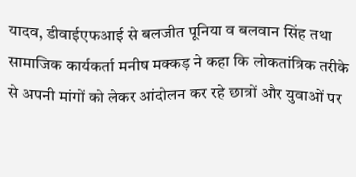यादव, डीवाईएफआई से बलजीत पूनिया व बलवान सिंह तथा सामाजिक कार्यकर्ता मनीष मक्कड़ ने कहा कि लोकतांत्रिक तरीके से अपनी मांगों को लेकर आंदोलन कर रहे छात्रों और युवाओं पर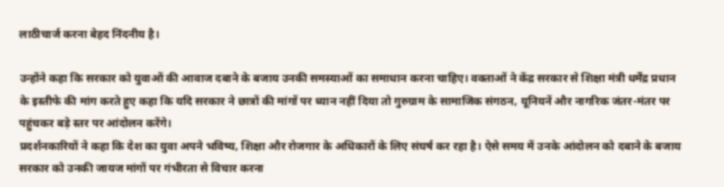लाठीचार्ज करना बेहद निंदनीय है।

उन्होंने कहा कि सरकार को युवाओं की आवाज दबाने के बजाय उनकी समस्याओं का समाधान करना चाहिए। वक्ताओं ने केंद्र सरकार से शिक्षा मंत्री धर्मेंद्र प्रधान के इस्तीफे की मांग करते हुए कहा कि यदि सरकार ने छात्रों की मांगों पर ध्यान नहीं दिया तो गुरुग्राम के सामाजिक संगठन, यूनियनें और नागरिक जंतर-मंतर पर पहुंचकर बड़े स्तर पर आंदोलन करेंगे।
प्रदर्शनकारियों ने कहा कि देश का युवा अपने भविष्य, शिक्षा और रोजगार के अधिकारों के लिए संघर्ष कर रहा है। ऐसे समय में उनके आंदोलन को दबाने के बजाय सरकार को उनकी जायज मांगों पर गंभीरता से विचार करना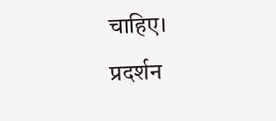चाहिए।
प्रदर्शन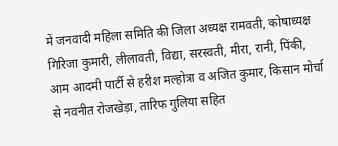में जनवादी महिला समिति की जिला अध्यक्ष रामवती, कोषाध्यक्ष गिरिजा कुमारी, लीलावती, विद्या, सरस्वती, मीरा, रानी, पिंकी, आम आदमी पार्टी से हरीश मल्होत्रा व अजित कुमार, किसान मोर्चा से नवनीत रोजखेड़ा, तारिफ गुलिया सहित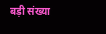बड़ी संख्या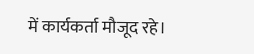में कार्यकर्ता मौजूद रहे।